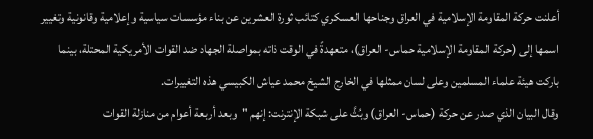أعلنت حركة المقاومة الإسلامية في العراق وجناحها العسكري كتائب ثورة العشرين عن بناء مؤسسات سياسية وإعلامية وقانونية وتغيير اسمها إلى (حركة المقاومة الإسلامية حماس- العراق)، متعهدةً في الوقت ذاته بمواصلة الجهاد ضد القوات الأمريكية المحتلة، بينما باركت هيئة علماء المسلمين وعلى لسان ممثلها في الخارج الشيخ محمد عياش الكبيسي هذه التغييرات.
وقال البيان الذي صدر عن حركة (حماس- العراق) وبُثَّ على شبكة الإنترنت: إنهم "وبعد أربعة أعوام من منازلة القوات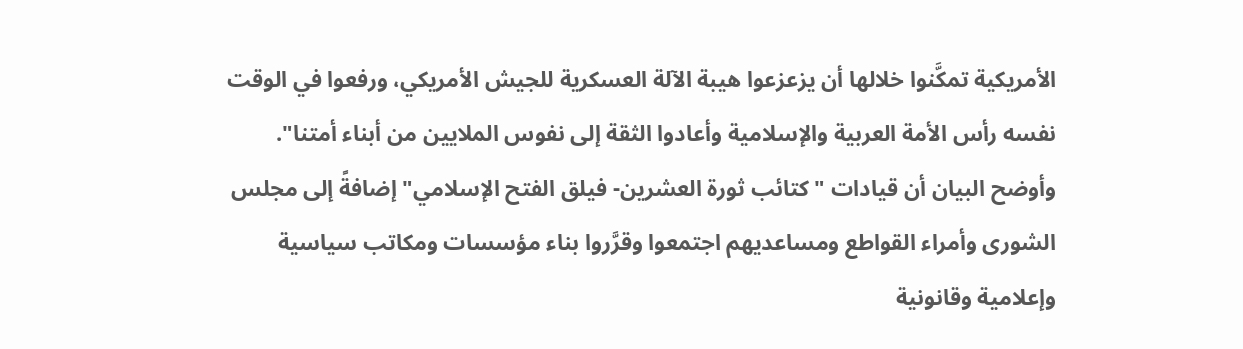الأمريكية تمكَّنوا خلالها أن يزعزعوا هيبة الآلة العسكرية للجيش الأمريكي، ورفعوا في الوقت نفسه رأس الأمة العربية والإسلامية وأعادوا الثقة إلى نفوس الملايين من أبناء أمتنا".
وأوضح البيان أن قيادات "كتائب ثورة العشرين- فيلق الفتح الإسلامي" إضافةً إلى مجلس الشورى وأمراء القواطع ومساعديهم اجتمعوا وقرَّروا بناء مؤسسات ومكاتب سياسية وإعلامية وقانونية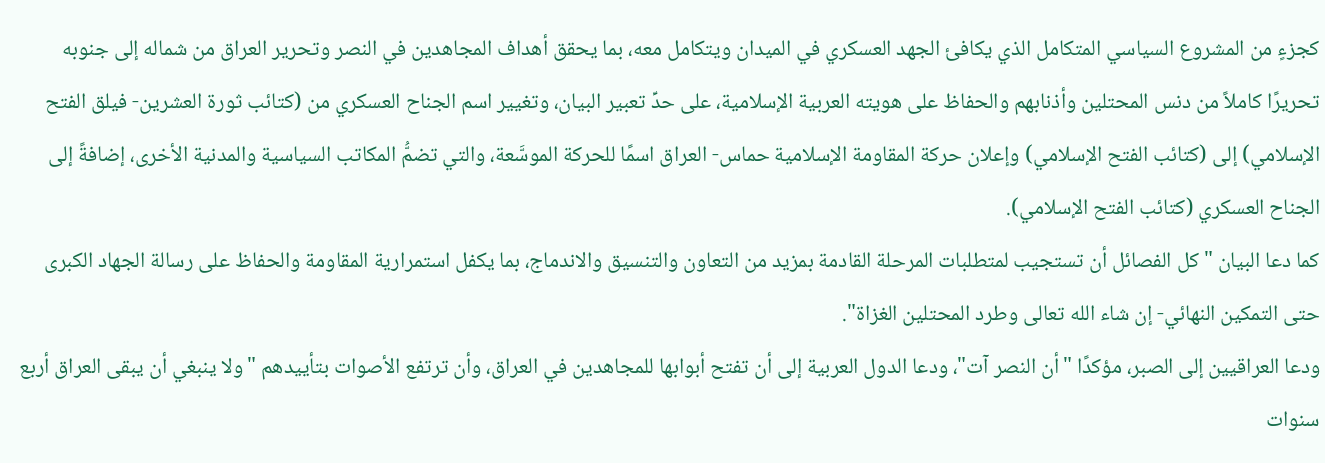كجزءٍ من المشروع السياسي المتكامل الذي يكافئ الجهد العسكري في الميدان ويتكامل معه، بما يحقق أهداف المجاهدين في النصر وتحرير العراق من شماله إلى جنوبه تحريرًا كاملاً من دنس المحتلين وأذنابهم والحفاظ على هويته العربية الإسلامية، على حدِّ تعبير البيان، وتغيير اسم الجناح العسكري من (كتائب ثورة العشرين- فيلق الفتح الإسلامي) إلى (كتائب الفتح الإسلامي) وإعلان حركة المقاومة الإسلامية حماس- العراق اسمًا للحركة الموسَّعة، والتي تضمُّ المكاتب السياسية والمدنية الأخرى، إضافةً إلى الجناح العسكري (كتائب الفتح الإسلامي).
كما دعا البيان "كل الفصائل أن تستجيب لمتطلبات المرحلة القادمة بمزيد من التعاون والتنسيق والاندماج، بما يكفل استمرارية المقاومة والحفاظ على رسالة الجهاد الكبرى حتى التمكين النهائي- إن شاء الله تعالى وطرد المحتلين الغزاة".
ودعا العراقيين إلى الصبر، مؤكدًا "أن النصر آت"، ودعا الدول العربية إلى أن تفتح أبوابها للمجاهدين في العراق، وأن ترتفع الأصوات بتأييدهم "ولا ينبغي أن يبقى العراق أربع سنوات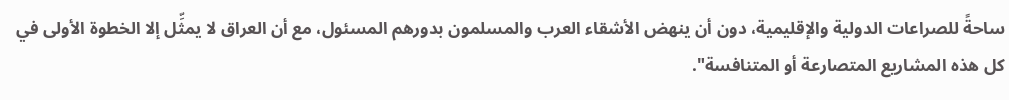ساحةً للصراعات الدولية والإقليمية، دون أن ينهض الأشقاء العرب والمسلمون بدورهم المسئول، مع أن العراق لا يمثِّل إلا الخطوة الأولى في كل هذه المشاريع المتصارعة أو المتنافسة".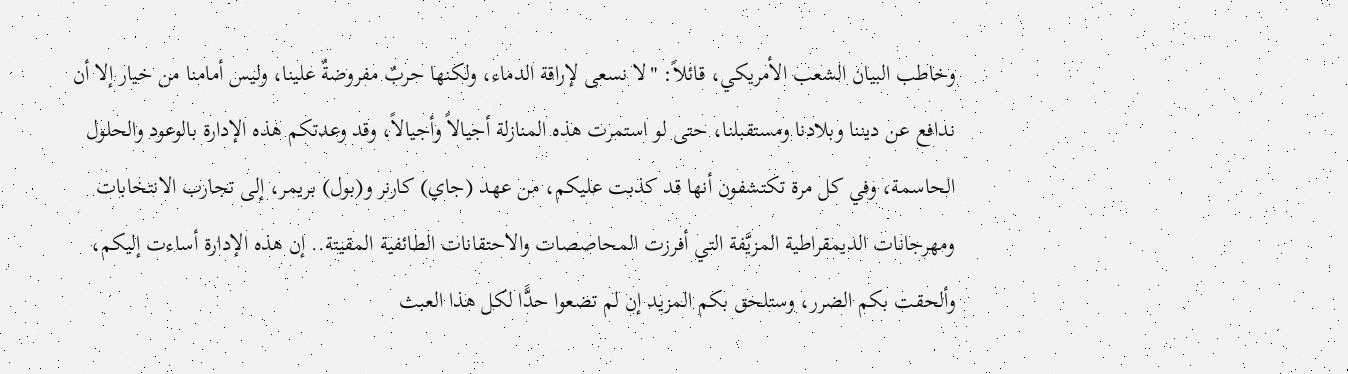وخاطب البيان الشعب الأمريكي، قائلاً: "لا نسعى لإراقة الدماء، ولكنها حربٌ مفروضةٌ علينا، وليس أمامنا من خيار إلا أن ندافع عن ديننا وبلادنا ومستقبلنا، حتى لو استمرت هذه المنازلة أجيالاً وأجيالاً، وقد وعدتكم هذه الإدارة بالوعود والحلول الحاسمة، وفي كل مرة تكتشفون أنها قد كذبت عليكم، من عهد (جاي) كارنر و(بول) بريمر، إلى تجارب الانتخابات ومهرجانات الديمقراطية المزيَّفة التي أفرزت المحاصصات والاحتقانات الطائفية المقيتة.. إن هذه الإدارة أساءت إليكم، وألحقت بكم الضرر، وستلحق بكم المزيد إن لم تضعوا حدًّا لكل هذا العبث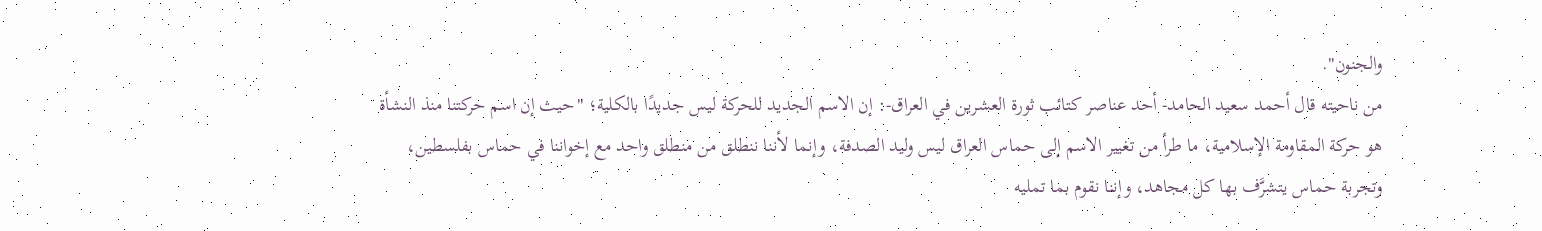والجنون".
من ناحيته قال أحمد سعيد الحامد- أحد عناصر كتائب ثورة العشرين في العراق-: إن الاسم الجديد للحركة ليس جديدًا بالكلية؛ "حيث إن اسم حركتنا منذ النشأة هو حركة المقاومة الإسلامية، ما طرأ من تغيير الاسم إلى حماس العراق ليس وليد الصدفة، وإنما لأننا ننطلق من منطلق واحد مع إخواننا في حماس بفلسطين، وتجربة حماس يتشرَّف بها كل مجاهد، وإننا نقوم بما تمليه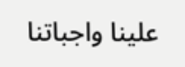علينا واجباتنا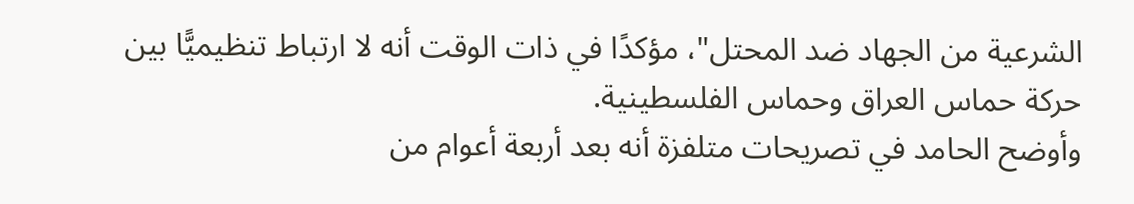الشرعية من الجهاد ضد المحتل"، مؤكدًا في ذات الوقت أنه لا ارتباط تنظيميًّا بين حركة حماس العراق وحماس الفلسطينية.
وأوضح الحامد في تصريحات متلفزة أنه بعد أربعة أعوام من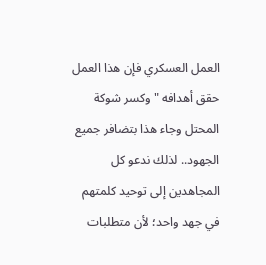العمل العسكري فإن هذا العمل حقق أهدافه "وكسر شوكة المحتل وجاء هذا بتضافر جميع الجهود.. لذلك ندعو كل المجاهدين إلى توحيد كلمتهم في جهد واحد؛ لأن متطلبات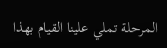المرحلة تملي علينا القيام بهذا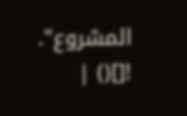المشروع".
![]() |